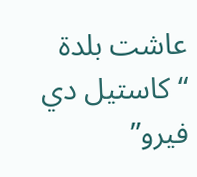عاشت بلدة “كاستيل دي فيرو”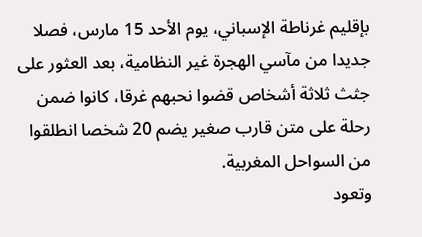بإقليم غرناطة الإسباني، يوم الأحد 15 مارس، فصلا جديدا من مآسي الهجرة غير النظامية، بعد العثور على جثث ثلاثة أشخاص قضوا نحبهم غرقا، كانوا ضمن رحلة على متن قارب صغير يضم 20 شخصا انطلقوا من السواحل المغربية.
وتعود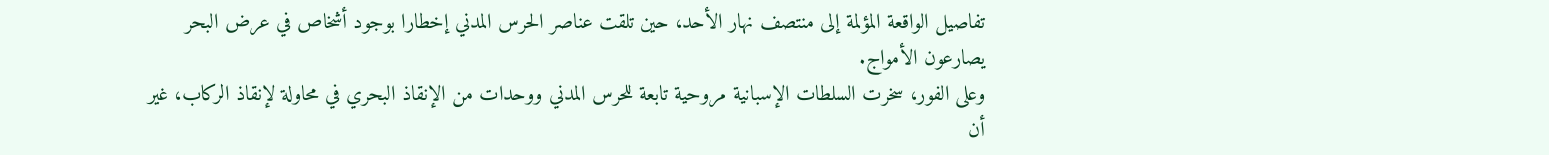تفاصيل الواقعة المؤلمة إلى منتصف نهار الأحد، حين تلقت عناصر الحرس المدني إخطارا بوجود أشخاص في عرض البحر يصارعون الأمواج.
وعلى الفور، سخرت السلطات الإسبانية مروحية تابعة للحرس المدني ووحدات من الإنقاذ البحري في محاولة لإنقاذ الركاب، غير أن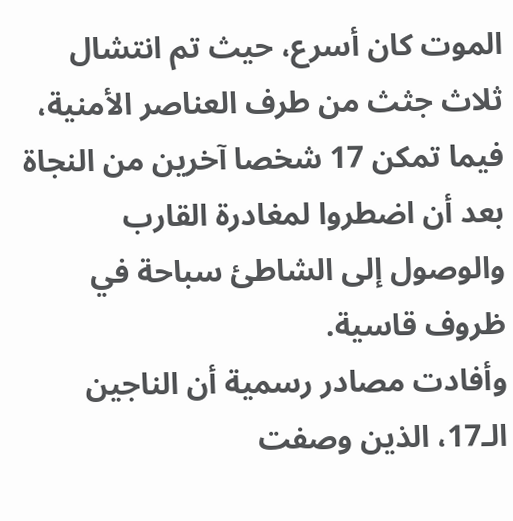الموت كان أسرع، حيث تم انتشال ثلاث جثث من طرف العناصر الأمنية، فيما تمكن 17 شخصا آخرين من النجاة بعد أن اضطروا لمغادرة القارب والوصول إلى الشاطئ سباحة في ظروف قاسية.
وأفادت مصادر رسمية أن الناجين الـ17، الذين وصفت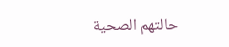حالتهم الصحية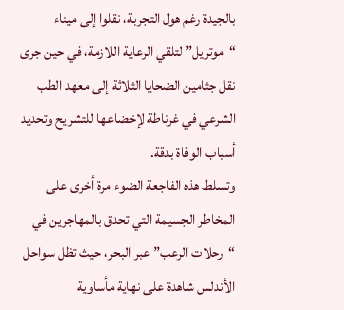بالجيدة رغم هول التجربة، نقلوا إلى ميناء “موتريل” لتلقي الرعاية اللازمة، في حين جرى نقل جثامين الضحايا الثلاثة إلى معهد الطب الشرعي في غرناطة لإخضاعها للتشريح وتحديد أسباب الوفاة بدقة.
وتسلط هذه الفاجعة الضوء مرة أخرى على المخاطر الجسيمة التي تحدق بالمهاجرين في “رحلات الرعب” عبر البحر، حيث تظل سواحل الأندلس شاهدة على نهاية مأساوية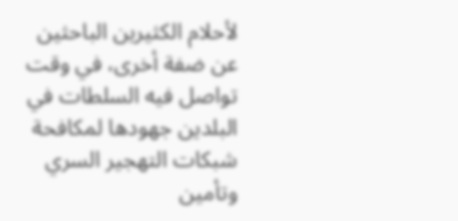لأحلام الكثيرين الباحثين عن ضفة أخرى، في وقت تواصل فيه السلطات في البلدين جهودها لمكافحة شبكات التهجير السري وتأمين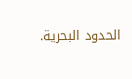الحدود البحرية.